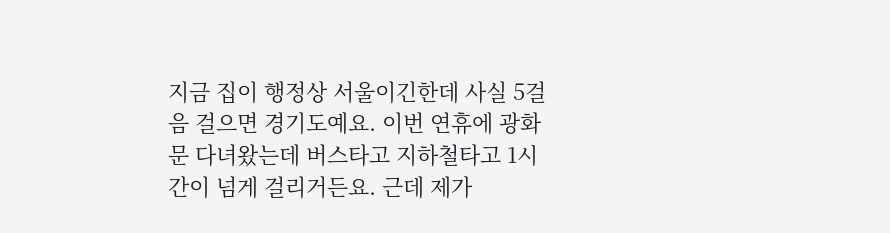지금 집이 행정상 서울이긴한데 사실 5걸음 걸으면 경기도예요. 이번 연휴에 광화문 다녀왔는데 버스타고 지하철타고 1시간이 넘게 걸리거든요. 근데 제가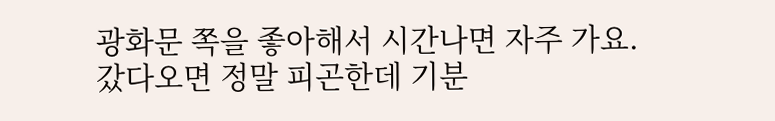광화문 쪽을 좋아해서 시간나면 자주 가요.
갔다오면 정말 피곤한데 기분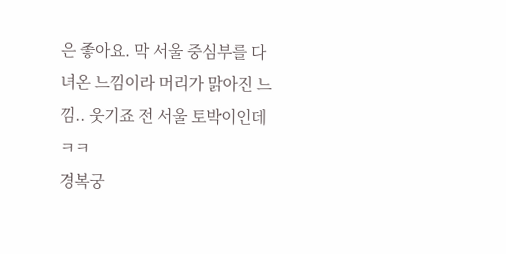은 좋아요. 막 서울 중심부를 다녀온 느낌이라 머리가 맑아진 느낌.. 웃기죠 전 서울 토박이인데 ㅋㅋ
경복궁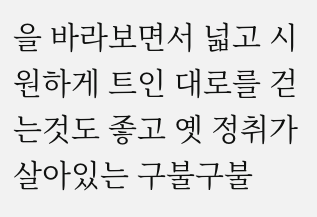을 바라보면서 넓고 시원하게 트인 대로를 걷는것도 좋고 옛 정취가 살아있는 구불구불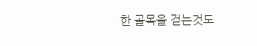한 골목을 걷는것도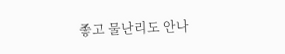좋고 물난리도 안나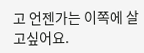고 언젠가는 이쪽에 살고싶어요.